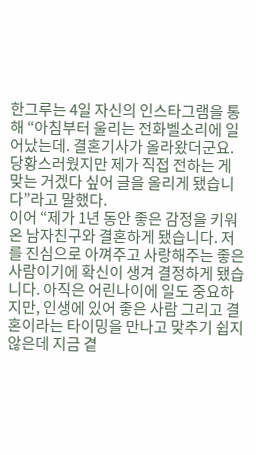한그루는 4일 자신의 인스타그램을 통해 “아침부터 울리는 전화벨소리에 일어났는데. 결혼기사가 올라왔더군요. 당황스러웠지만 제가 직접 전하는 게 맞는 거겠다 싶어 글을 올리게 됐습니다”라고 말했다.
이어 “제가 1년 동안 좋은 감정을 키워온 남자친구와 결혼하게 됐습니다. 저를 진심으로 아껴주고 사랑해주는 좋은 사람이기에 확신이 생겨 결정하게 됐습니다. 아직은 어린나이에 일도 중요하지만, 인생에 있어 좋은 사람 그리고 결혼이라는 타이밍을 만나고 맞추기 쉽지 않은데 지금 곁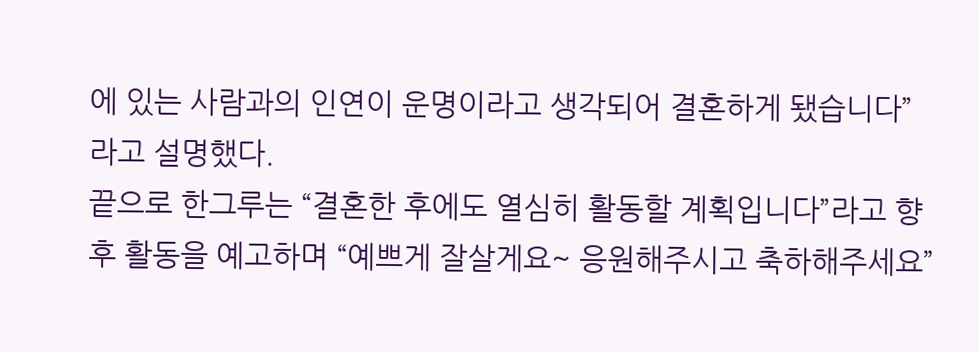에 있는 사람과의 인연이 운명이라고 생각되어 결혼하게 됐습니다”라고 설명했다.
끝으로 한그루는 “결혼한 후에도 열심히 활동할 계획입니다”라고 향후 활동을 예고하며 “예쁘게 잘살게요~ 응원해주시고 축하해주세요”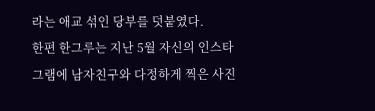라는 애교 섞인 당부를 덧붙였다.
한편 한그루는 지난 5월 자신의 인스타그램에 남자친구와 다정하게 찍은 사진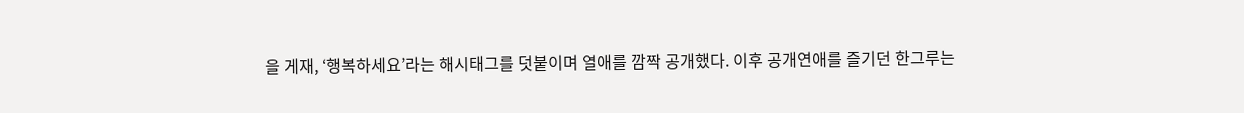을 게재, ‘행복하세요’라는 해시태그를 덧붙이며 열애를 깜짝 공개했다. 이후 공개연애를 즐기던 한그루는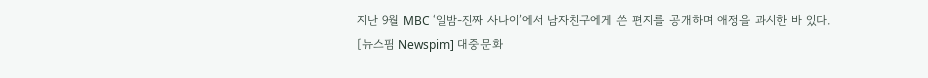지난 9월 MBC ‘일밤-진짜 사나이’에서 남자친구에게 쓴 편지를 공개하며 애정을 과시한 바 있다.
[뉴스핌 Newspim] 대중문화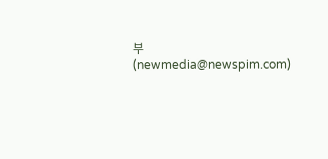부(newmedia@newspim.com)